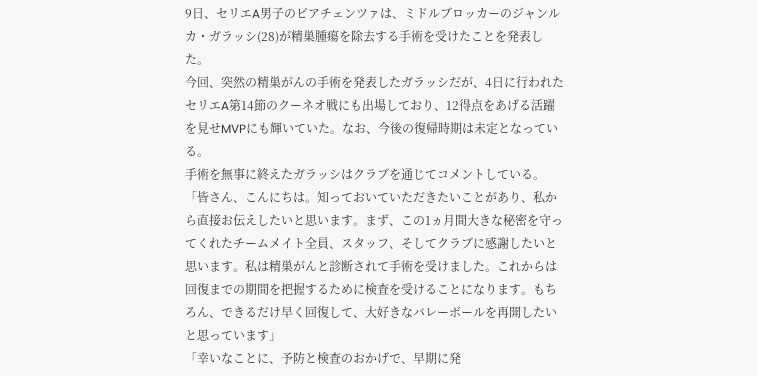9日、セリエA男子のピアチェンツァは、ミドルブロッカーのジャンルカ・ガラッシ(28)が精巣腫瘍を除去する手術を受けたことを発表した。
今回、突然の精巣がんの手術を発表したガラッシだが、4日に行われたセリエA第14節のクーネオ戦にも出場しており、12得点をあげる活躍を見せMVPにも輝いていた。なお、今後の復帰時期は未定となっている。
手術を無事に終えたガラッシはクラブを通じてコメントしている。
「皆さん、こんにちは。知っておいていただきたいことがあり、私から直接お伝えしたいと思います。まず、この1ヵ月間大きな秘密を守ってくれたチームメイト全員、スタッフ、そしてクラブに感謝したいと思います。私は精巣がんと診断されて手術を受けました。これからは回復までの期間を把握するために検査を受けることになります。もちろん、できるだけ早く回復して、大好きなバレーボールを再開したいと思っています」
「幸いなことに、予防と検査のおかげで、早期に発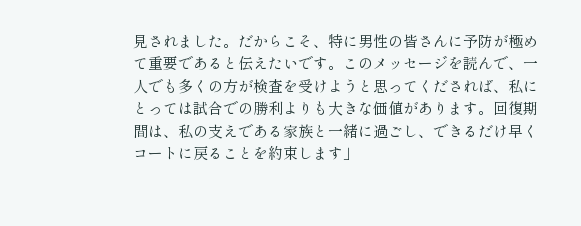見されました。だからこそ、特に男性の皆さんに予防が極めて重要であると伝えたいです。このメッセージを読んで、一人でも多くの方が検査を受けようと思ってくだされば、私にとっては試合での勝利よりも大きな価値があります。回復期間は、私の支えである家族と一緒に過ごし、できるだけ早くコートに戻ることを約束します」